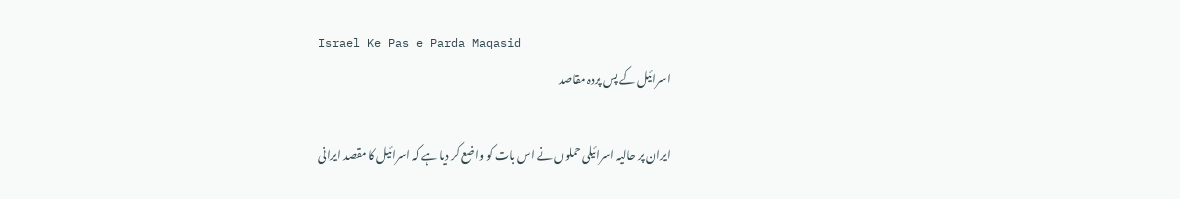Israel Ke Pas e Parda Maqasid
اسرائیل کے پس پردہ مقاصد

ایران پر حالیہ اسرائیلی حملوں نے اس بات کو واضع کر دیا ہے کہ اسرائیل کا مقصد ایرانی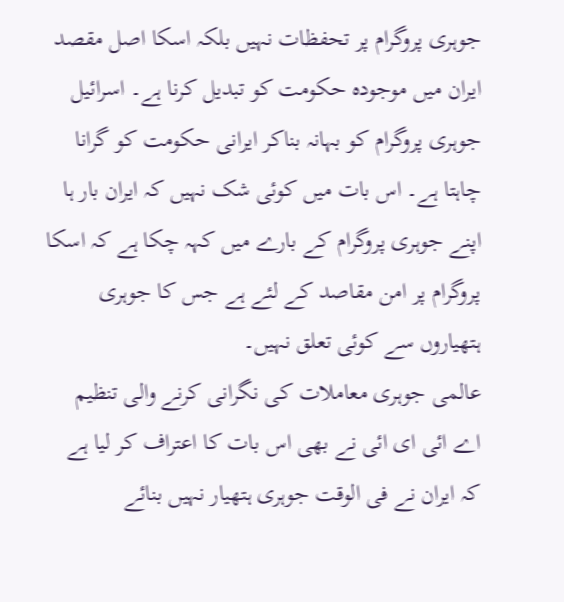جوہری پروگرام پر تحفظات نہیں بلکہ اسکا اصل مقصد ایران میں موجودہ حکومت کو تبدیل کرنا ہے۔ اسرائیل جوہری پروگرام کو بہانہ بناکر ایرانی حکومت کو گرانا چاہتا ہے۔ اس بات میں کوئی شک نہیں کہ ایران بار ہا اپنے جوہری پروگرام کے بارے میں کہہ چکا ہے کہ اسکا پروگرام پر امن مقاصد کے لئے ہے جس کا جوہری ہتھیاروں سے کوئی تعلق نہیں۔
عالمی جوہری معاملات کی نگرانی کرنے والی تنظیم اے ائی ای ائی نے بھی اس بات کا اعتراف کر لیا ہے کہ ایران نے فی الوقت جوہری ہتھیار نہیں بنائے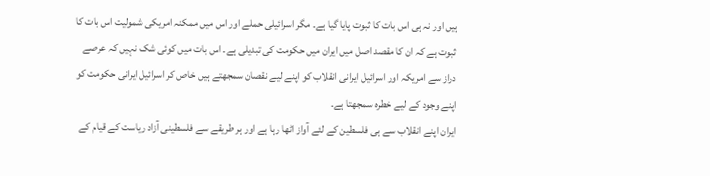ہیں اور نہ ہی اس بات کا ثبوت پایا گیا ہے۔ مگر اسرائیلی حملے اور اس میں ممکنہ امریکی شمولیت اس بات کا ثبوت ہے کہ ان کا مقصد اصل میں ایران میں حکومت کی تبدیلی ہے۔ اس بات میں کوئی شک نہیں کہ عرصے دراز سے امریکہ اور اسرائیل ایرانی انقلاب کو اپنے لیے نقصان سمجھتے ہیں خاص کر اسرائیل ایرانی حکومت کو اپنے وجود کے لیے خطرہ سمجھتا ہے۔
ایران اپنے انقلاب سے ہی فلسطین کے لئے آواز اٹھا رہا ہے اور ہر طریقے سے فلسطینی آزاد ریاست کے قیام کے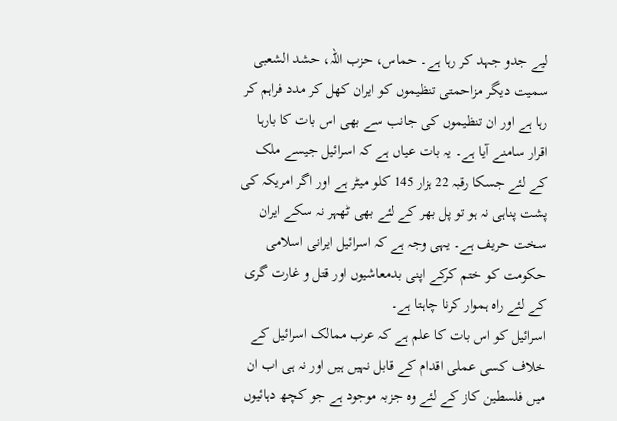لیے جدو جہد کر رہا ہے۔ حماس، حزب اللہ، حشد الشعبی سمیت دیگر مزاحمتی تنظیموں کو ایران کھل کر مدد فراہم کر رہا ہے اور ان تنظیموں کی جانب سے بھی اس بات کا بارہا اقرار سامنے آیا ہے۔ یہ بات عیاں ہے کہ اسرائیل جیسے ملک کے لئے جسکا رقبہ 22 ہزار 145 کلو میٹر ہے اور اگر امریکہ کی پشت پناہی نہ ہو تو پل بھر کے لئے بھی ٹھہر نہ سکے ایران سخت حریف ہے۔ یہی وجہ ہے کہ اسرائیل ایرانی اسلامی حکومت کو ختم کرکے اپنی بدمعاشیوں اور قتل و غارت گری کے لئے راہ ہموار کرنا چاہتا ہے۔
اسرائیل کو اس بات کا علم ہے کہ عرب ممالک اسرائیل کے خلاف کسی عملی اقدام کے قابل نہیں ہیں اور نہ ہی اب ان میں فلسطین کاز کے لئے وہ جزبہ موجود ہے جو کچھ دہائیوں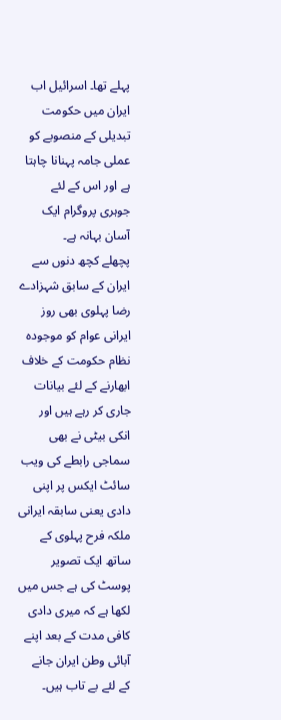پہلے تھا۔ اسرائیل اب ایران میں حکومت تبدیلی کے منصوبے کو عملی جامہ پہنانا چاہتا ہے اور اس کے لئے جوہری پروگرام ایک آسان بہانہ ہے۔
پچھلے کچھ دنوں سے ایران کے سابق شہزادے رضا پہلوی بھی روز ایرانی عوام کو موجودہ نظام حکومت کے خلاف ابھارنے کے لئے بیانات جاری کر رہے ہیں اور انکی بیٹی نے بھی سماجی رابطے کی ویب سائٹ ایکس پر اپنی دادی یعنی سابقہ ایرانی ملکہ فرح پہلوی کے ساتھ ایک تصویر پوسٹ کی ہے جس میں لکھا ہے کہ میری دادی کافی مدت کے بعد اپنے آبائی وطن ایران جانے کے لئے بے تاب ہیں۔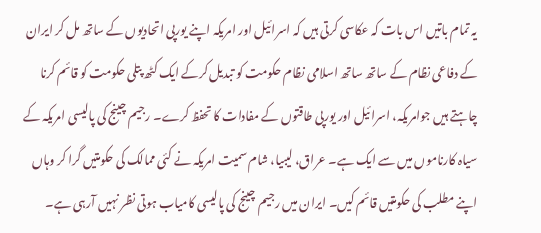یہ تمام باتیں اس بات کہ عکاسی کرتی ہیں کہ اسرائیل اور امریکہ اپنے یورپی اتحادیوں کے ساتھ مل کر ایران کے دفاعی نظام کے ساتھ ساتھ اسلامی نظام حکومت کو تبدیل کرکے ایک کٹھ پتلی حکومت کو قائم کرنا چاہتے ہیں جوامریکہ، اسرائیل اور یورپی طاقتوں کے مفادات کا تحفظ کرے۔ رجیم چینج کی پالیسی امریکہ کے سیاہ کارناموں میں سے ایک ہے۔ عراق، لیبیا، شام سمیت امریکہ نے کئی ممالک کی حکومتیں گرا کر وہاں اپنے مطلب کی حکومتیں قائم کیں۔ ایران میں رجیم چینج کی پالیسی کامیاب ہوتی نظر نہیں آرہی ہے۔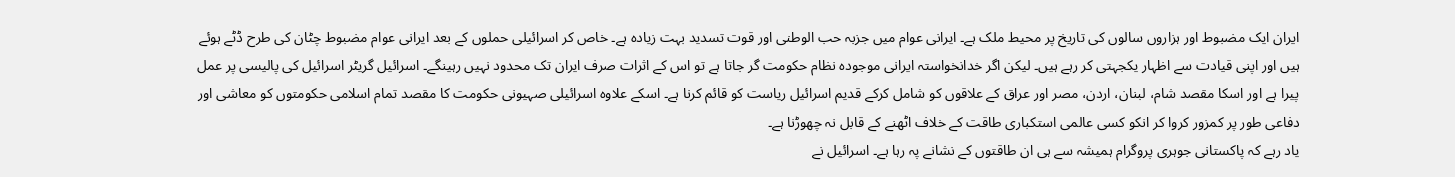ایران ایک مضبوط اور ہزاروں سالوں کی تاریخ پر محیط ملک ہے۔ ایرانی عوام میں جزبہ حب الوطنی اور قوت تسدید بہت زیادہ ہے۔ خاص کر اسرائیلی حملوں کے بعد ایرانی عوام مضبوط چٹان کی طرح ڈٹے ہوئے ہیں اور اپنی قیادت سے اظہار یکجہتی کر رہے ہیں۔ لیکن اگر خدانخواستہ ایرانی موجودہ نظام حکومت گر جاتا ہے تو اس کے اثرات صرف ایران تک محدود نہیں رہینگے۔ اسرائیل گریٹر اسرائیل کی پالیسی پر عمل پیرا ہے اور اسکا مقصد شام، لبنان، اردن، مصر اور عراق کے علاقوں کو شامل کرکے قدیم اسرائیل ریاست کو قائم کرنا ہے۔ اسکے علاوہ اسرائیلی صہیونی حکومت کا مقصد تمام اسلامی حکومتوں کو معاشی اور دفاعی طور پر کمزور کروا کر انکو کسی عالمی استکباری طاقت کے خلاف اٹھنے کے قابل نہ چھوڑنا ہے۔
یاد رہے کہ پاکستانی جوہری پروگرام ہمیشہ سے ہی ان طاقتوں کے نشانے پہ رہا ہے۔ اسرائیل نے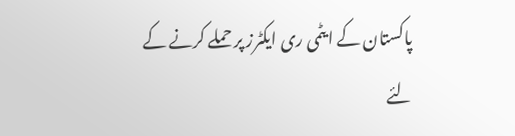پاکستان کے ایٹمی ری ایکٹرز پر حملے کرنے کے لئے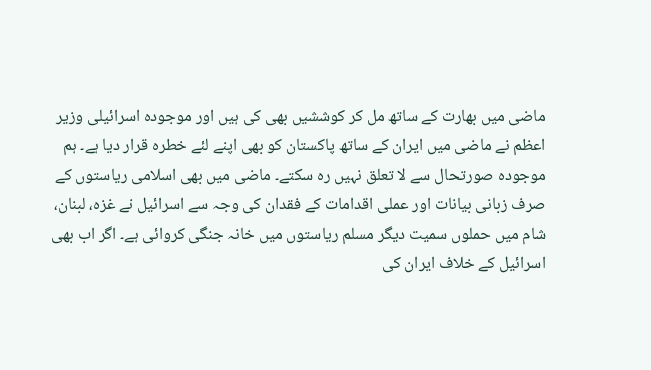ماضی میں بھارت کے ساتھ مل کر کوششیں بھی کی ہیں اور موجودہ اسرائیلی وزیر اعظم نے ماضی میں ایران کے ساتھ پاکستان کو بھی اپنے لئے خطرہ قرار دیا ہے۔ ہم موجودہ صورتحال سے لا تعلق نہیں رہ سکتے۔ ماضی میں بھی اسلامی ریاستوں کے صرف زبانی بیانات اور عملی اقدامات کے فقدان کی وجہ سے اسرائیل نے غزہ، لبنان، شام میں حملوں سمیت دیگر مسلم ریاستوں میں خانہ جنگی کروائی ہے۔ اگر اب بھی اسرائیل کے خلاف ایران کی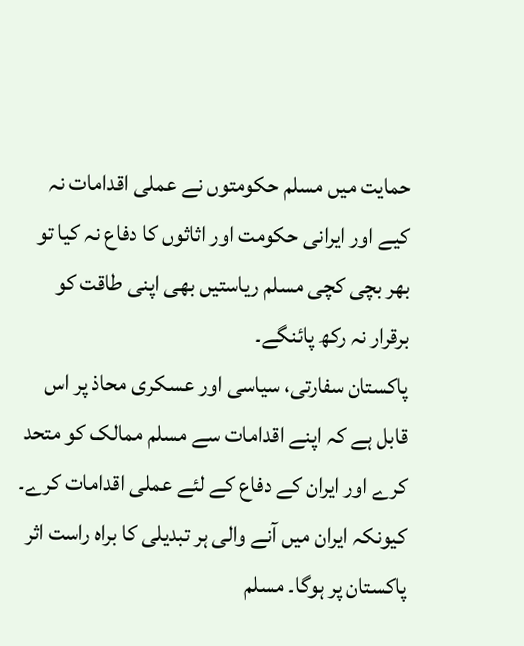حمایت میں مسلم حکومتوں نے عملی اقدامات نہ کیے اور ایرانی حکومت اور اثاثوں کا دفاع نہ کیا تو بھر بچی کچی مسلم ریاستیں بھی اپنی طاقت کو برقرار نہ رکھ پائنگے۔
پاکستان سفارتی، سیاسی اور عسکری محاذ پر اس قابل ہے کہ اپنے اقدامات سے مسلم ممالک کو متحد کرے اور ایران کے دفاع کے لئے عملی اقدامات کرے۔ کیونکہ ایران میں آنے والی ہر تبدیلی کا براہ راست اثر پاکستان پر ہوگا۔ مسلم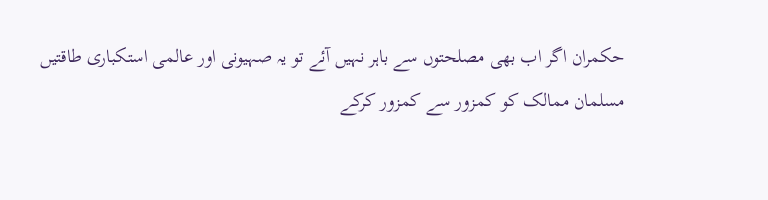حکمران اگر اب بھی مصلحتوں سے باہر نہیں آئے تو یہ صہیونی اور عالمی استکباری طاقتیں مسلمان ممالک کو کمزور سے کمزور کرکے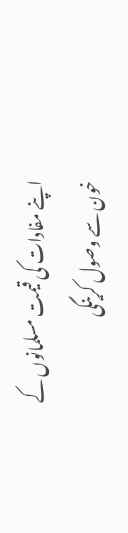اپنے مفادات کی قیمت مسلمانوں کے خون سے وصول کرینگی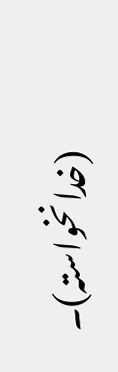(خدانخواستہ)۔